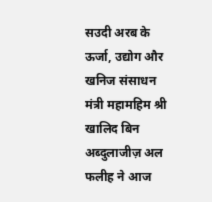सउदी अरब के ऊर्जा, उद्योग और खनिज संसाधन मंत्री महामहिम श्री खालिद बिन अब्‍दुलाजीज़ अल फलीह ने आज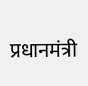प्रधानमंत्री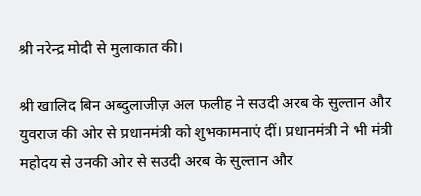श्री नरेन्‍द्र मोदी से मुलाकात की।

श्री खालिद बिन अब्‍दुलाजीज़ अल फलीह ने सउदी अरब के सुल्‍तान और युवराज की ओर से प्रधानमंत्री को शुभकामनाएं दीं। प्रधानमंत्री ने भी मंत्री महोदय से उनकी ओर से सउदी अरब के सुल्‍तान और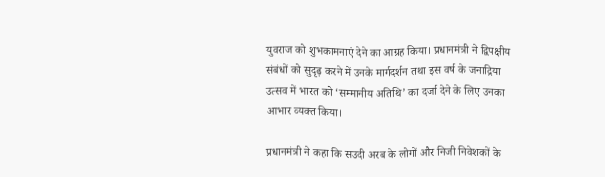युवराज को शुभकामनाएं देने का आग्रह किया। प्रधानमंत्री ने द्विपक्षीय संबंधों को सुदृढ़ करने में उनके मार्गदर्शन तथा इस वर्ष के जनाद्रिया उत्‍सव में भारत को ‘सम्‍मानीय अतिथि’ का दर्जा देने के लिए उनका आभार व्‍यक्‍त किया।

प्रधानमंत्री ने कहा कि सउदी अरब के लोगों और निजी निवेशकों के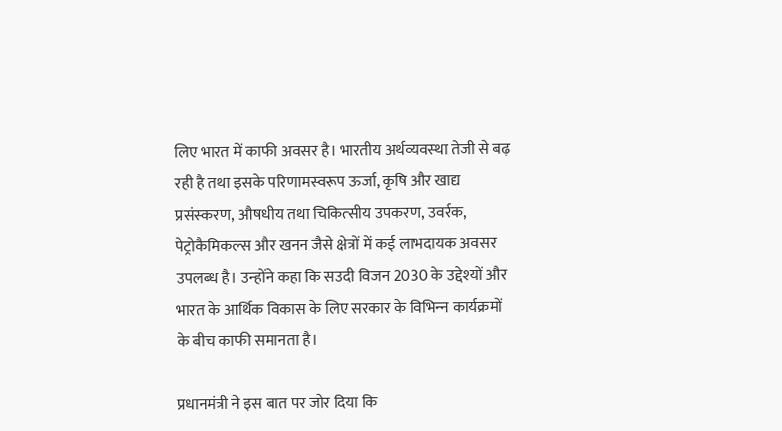लिए भारत में काफी अवसर है। भारतीय अर्थव्‍यवस्‍था तेजी से बढ़ रही है तथा इसके परिणामस्‍वरूप ऊर्जा, कृषि और खाद्य प्रसंस्‍करण, औषधीय तथा चिकित्‍सीय उपकरण, उवर्रक, पेट्रोकैमिकल्‍स और खनन जैसे क्षेत्रों में कई लाभदायक अवसर उपलब्‍ध है। उन्‍होंने कहा कि सउदी विजन 2030 के उद्देश्‍यों और भारत के आर्थिक विकास के लिए सरकार के विभिन्‍न कार्यक्रमों के बीच काफी समानता है।

प्रधानमंत्री ने इस बात पर जोर दिया कि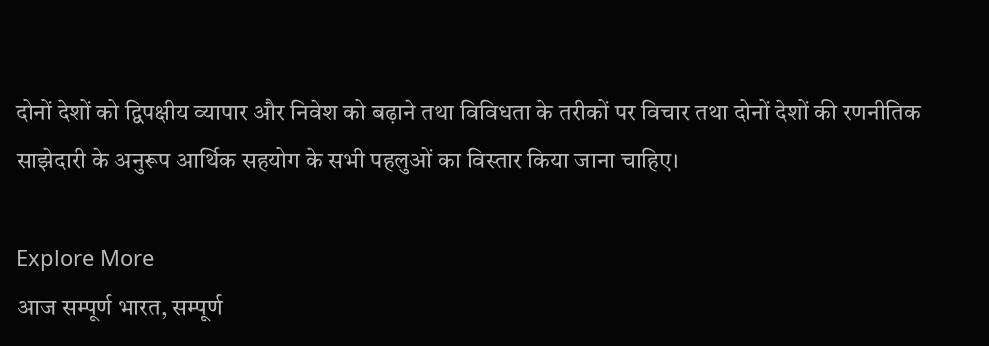दोनों देशों को द्विपक्षीय व्‍यापार और निवेश को बढ़ाने तथा विविधता के तरीकों पर विचार तथा दोनों देशों की रणनीतिक साझेदारी के अनुरूप आर्थिक सहयोग के सभी पहलुओं का विस्‍तार किया जाना चाहिए।

Explore More
आज सम्पूर्ण भारत, सम्पूर्ण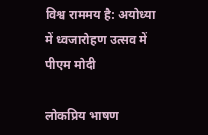विश्व राममय है: अयोध्या में ध्वजारोहण उत्सव में पीएम मोदी

लोकप्रिय भाषण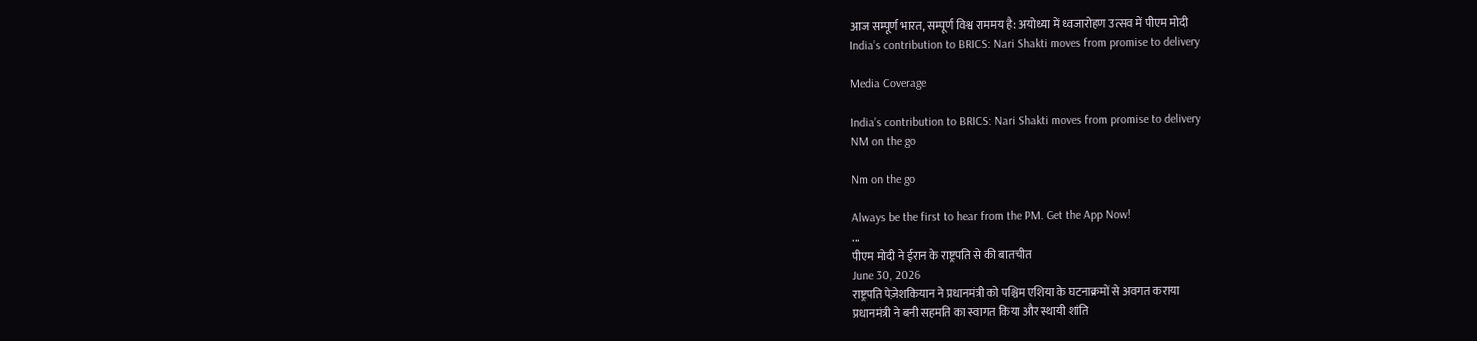आज सम्पूर्ण भारत, सम्पूर्ण विश्व राममय है: अयोध्या में ध्वजारोहण उत्सव में पीएम मोदी
India’s contribution to BRICS: Nari Shakti moves from promise to delivery

Media Coverage

India’s contribution to BRICS: Nari Shakti moves from promise to delivery
NM on the go

Nm on the go

Always be the first to hear from the PM. Get the App Now!
...
पीएम मोदी ने ईरान के राष्ट्रपति से की बातचीत
June 30, 2026
राष्ट्रपति पेज़ेशकियान ने प्रधानमंत्री को पश्चिम एशिया के घटनाक्रमों से अवगत कराया
प्रधानमंत्री ने बनी सहमति का स्वागत किया और स्थायी शांति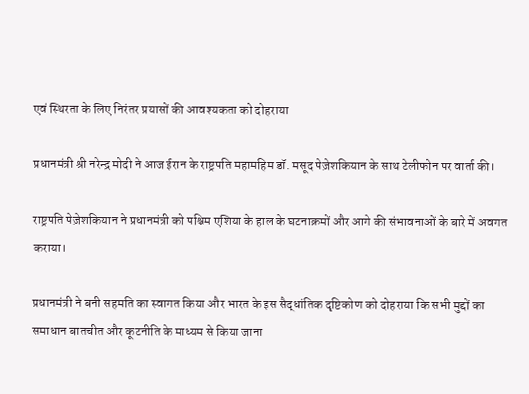एवं स्थिरता के लिए निरंतर प्रयासों की आवश्यकता को दोहराया

प्रधानमंत्री श्री नरेन्द्र मोदी ने आज ईरान के राष्ट्रपति महामहिम डॉ. मसूद पेज़ेशकियान के साथ टेलीफोन पर वार्ता की।

राष्ट्रपति पेज़ेशकियान ने प्रधानमंत्री को पश्चिम एशिया के हाल के घटनाक्रमों और आगे की संभावनाओं के बारे में अवगत कराया।

प्रधानमंत्री ने बनी सहमति का स्वागत किया और भारत के इस सैद्धांतिक दृष्टिकोण को दोहराया कि सभी मुद्दों का समाधान बातचीत और कूटनीति के माध्यम से किया जाना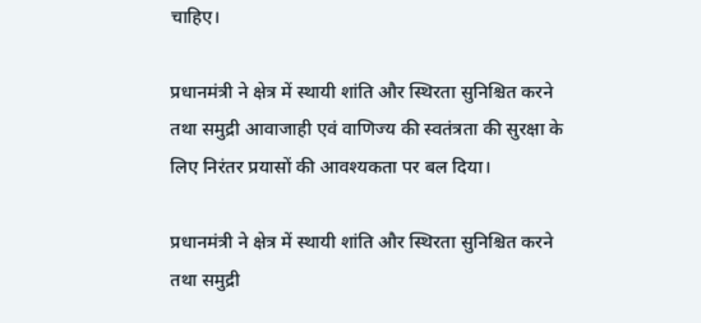चाहिए।

प्रधानमंत्री ने क्षेत्र में स्थायी शांति और स्थिरता सुनिश्चित करने तथा समुद्री आवाजाही एवं वाणिज्य की स्वतंत्रता की सुरक्षा के लिए निरंतर प्रयासों की आवश्यकता पर बल दिया।

प्रधानमंत्री ने क्षेत्र में स्थायी शांति और स्थिरता सुनिश्चित करने तथा समुद्री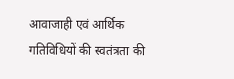आवाजाही एवं आर्थिक गतिविधियों की स्वतंत्रता की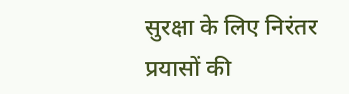सुरक्षा के लिए निरंतर प्रयासों की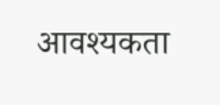आवश्यकता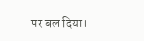पर बल दिया।